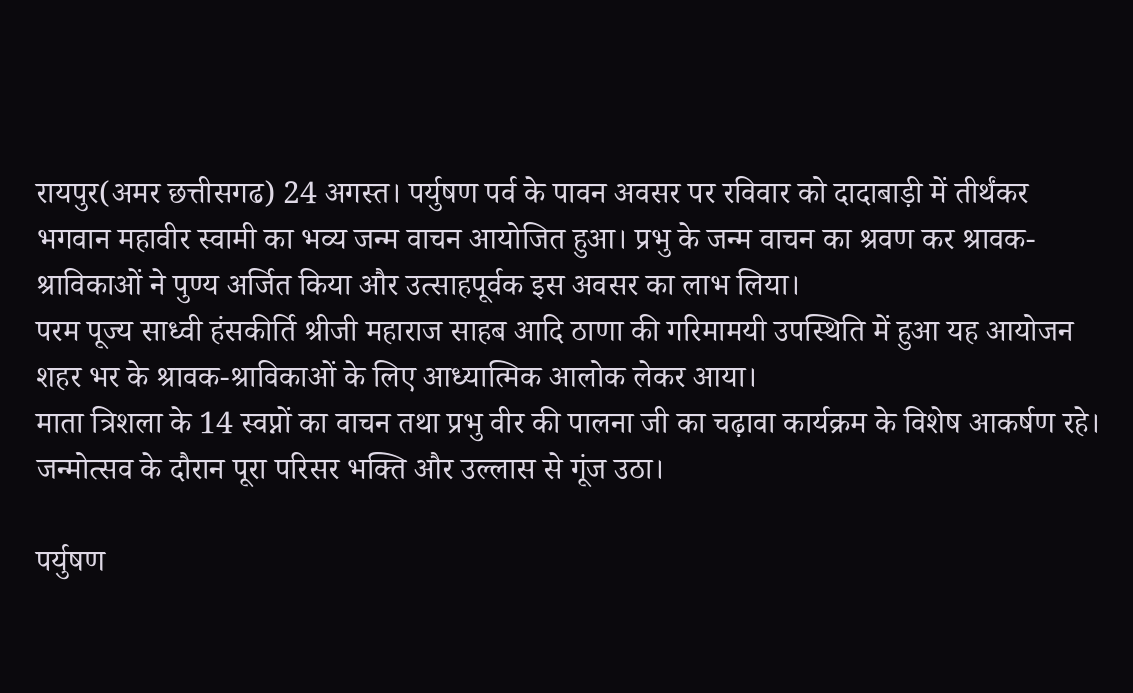रायपुर(अमर छत्तीसगढ) 24 अगस्त। पर्युषण पर्व के पावन अवसर पर रविवार को दादाबाड़ी में तीर्थंकर भगवान महावीर स्वामी का भव्य जन्म वाचन आयोजित हुआ। प्रभु के जन्म वाचन का श्रवण कर श्रावक-श्राविकाओं ने पुण्य अर्जित किया और उत्साहपूर्वक इस अवसर का लाभ लिया।
परम पूज्य साध्वी हंसकीर्ति श्रीजी महाराज साहब आदि ठाणा की गरिमामयी उपस्थिति में हुआ यह आयोजन शहर भर के श्रावक-श्राविकाओं के लिए आध्यात्मिक आलोक लेकर आया।
माता त्रिशला के 14 स्वप्नों का वाचन तथा प्रभु वीर की पालना जी का चढ़ावा कार्यक्रम के विशेष आकर्षण रहे। जन्मोत्सव के दौरान पूरा परिसर भक्ति और उल्लास से गूंज उठा।

पर्युषण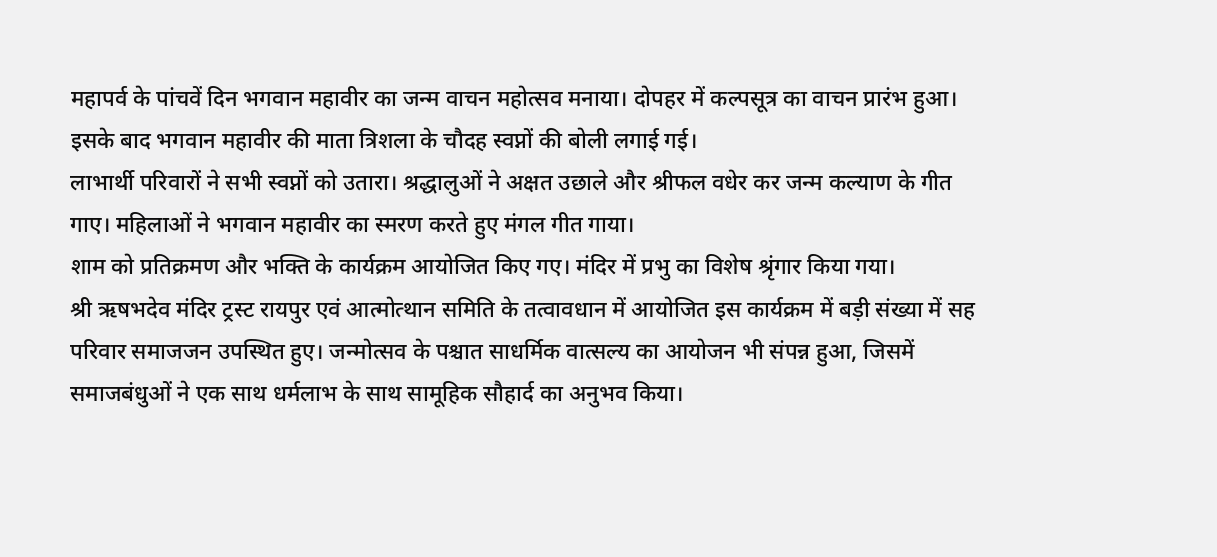महापर्व के पांचवें दिन भगवान महावीर का जन्म वाचन महोत्सव मनाया। दोपहर में कल्पसूत्र का वाचन प्रारंभ हुआ। इसके बाद भगवान महावीर की माता त्रिशला के चौदह स्वप्नों की बोली लगाई गई।
लाभार्थी परिवारों ने सभी स्वप्नों को उतारा। श्रद्धालुओं ने अक्षत उछाले और श्रीफल वधेर कर जन्म कल्याण के गीत गाए। महिलाओं ने भगवान महावीर का स्मरण करते हुए मंगल गीत गाया।
शाम को प्रतिक्रमण और भक्ति के कार्यक्रम आयोजित किए गए। मंदिर में प्रभु का विशेष श्रृंगार किया गया।
श्री ऋषभदेव मंदिर ट्रस्ट रायपुर एवं आत्मोत्थान समिति के तत्वावधान में आयोजित इस कार्यक्रम में बड़ी संख्या में सह परिवार समाजजन उपस्थित हुए। जन्मोत्सव के पश्चात साधर्मिक वात्सल्य का आयोजन भी संपन्न हुआ, जिसमें समाजबंधुओं ने एक साथ धर्मलाभ के साथ सामूहिक सौहार्द का अनुभव किया।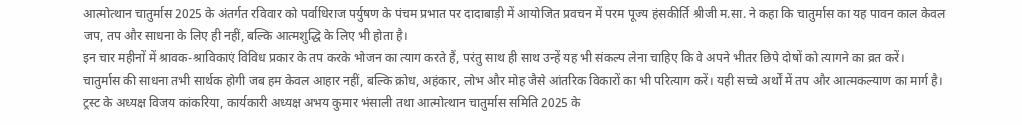आत्मोत्थान चातुर्मास 2025 के अंतर्गत रविवार को पर्वाधिराज पर्युषण के पंचम प्रभात पर दादाबाड़ी में आयोजित प्रवचन में परम पूज्य हंसकीर्ति श्रीजी म.सा. ने कहा कि चातुर्मास का यह पावन काल केवल जप, तप और साधना के लिए ही नहीं, बल्कि आत्मशुद्धि के लिए भी होता है।
इन चार महीनों में श्रावक-श्राविकाएं विविध प्रकार के तप करके भोजन का त्याग करते हैं, परंतु साथ ही साथ उन्हें यह भी संकल्प लेना चाहिए कि वे अपने भीतर छिपे दोषों को त्यागने का व्रत करें।
चातुर्मास की साधना तभी सार्थक होगी जब हम केवल आहार नहीं, बल्कि क्रोध, अहंकार, लोभ और मोह जैसे आंतरिक विकारों का भी परित्याग करें। यही सच्चे अर्थों में तप और आत्मकल्याण का मार्ग है।
ट्रस्ट के अध्यक्ष विजय कांकरिया, कार्यकारी अध्यक्ष अभय कुमार भंसाली तथा आत्मोत्थान चातुर्मास समिति 2025 के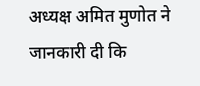अध्यक्ष अमित मुणोत ने जानकारी दी कि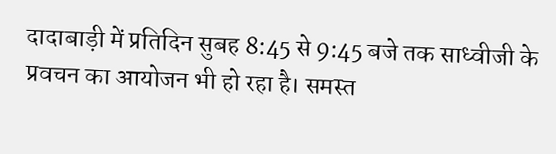दादाबाड़ी में प्रतिदिन सुबह 8:45 से 9:45 बजे तक साध्वीजी के प्रवचन का आयोजन भी हो रहा है। समस्त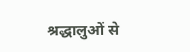श्रद्धालुओं से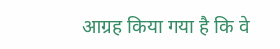आग्रह किया गया है कि वे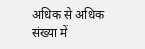अधिक से अधिक संख्या में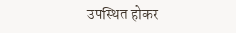उपस्थित होकर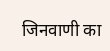जिनवाणी का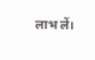लाभ लें।